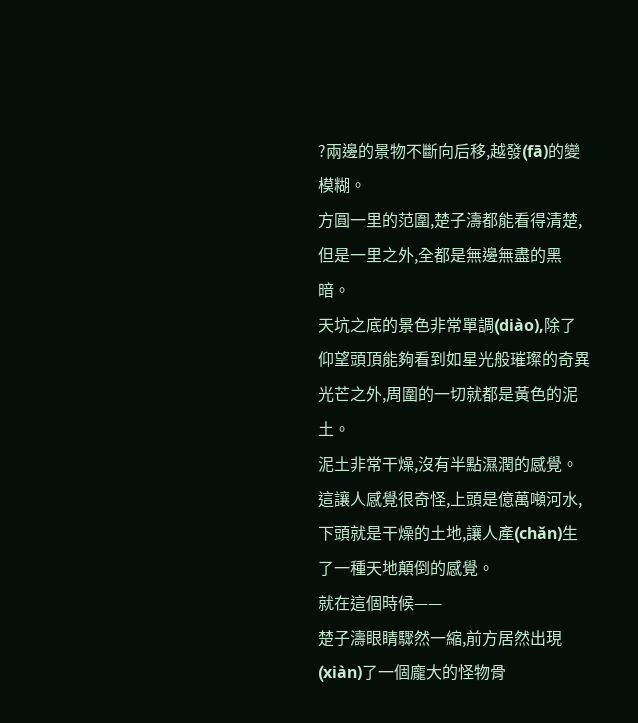?兩邊的景物不斷向后移,越發(fā)的變模糊。
方圓一里的范圍,楚子濤都能看得清楚,但是一里之外,全都是無邊無盡的黑暗。
天坑之底的景色非常單調(diào),除了仰望頭頂能夠看到如星光般璀璨的奇異光芒之外,周圍的一切就都是黃色的泥土。
泥土非常干燥,沒有半點濕潤的感覺。這讓人感覺很奇怪,上頭是億萬噸河水,下頭就是干燥的土地,讓人產(chǎn)生了一種天地顛倒的感覺。
就在這個時候——
楚子濤眼睛驟然一縮,前方居然出現(xiàn)了一個龐大的怪物骨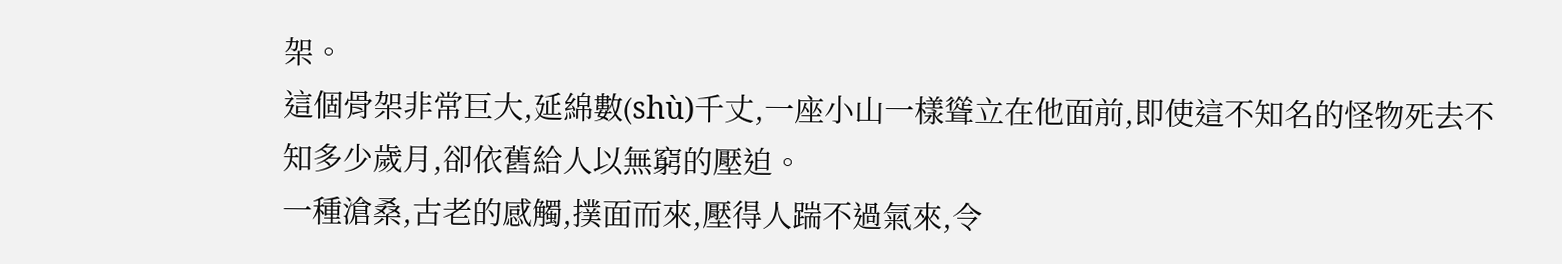架。
這個骨架非常巨大,延綿數(shù)千丈,一座小山一樣聳立在他面前,即使這不知名的怪物死去不知多少歲月,卻依舊給人以無窮的壓迫。
一種滄桑,古老的感觸,撲面而來,壓得人踹不過氣來,令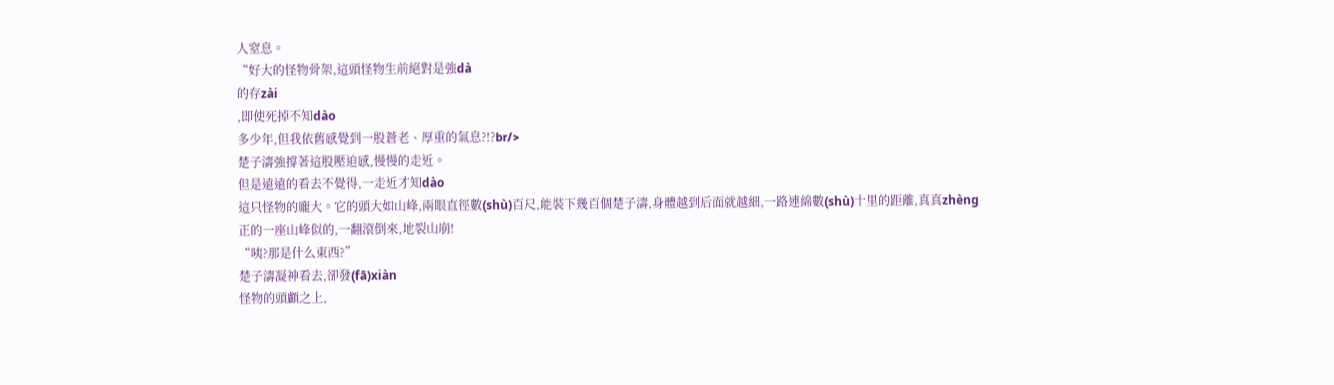人窒息。
“好大的怪物骨架,這頭怪物生前絕對是強dà
的存zài
,即使死掉不知dào
多少年,但我依舊感覺到一股蒼老、厚重的氣息?!?br/>
楚子濤強撐著這股壓迫感,慢慢的走近。
但是遠遠的看去不覺得,一走近才知dào
這只怪物的龐大。它的頭大如山峰,兩眼直徑數(shù)百尺,能裝下幾百個楚子濤,身體越到后面就越細,一路連綿數(shù)十里的距離,真真zhèng
正的一座山峰似的,一翻滾倒來,地裂山崩!
“咦?那是什么東西?”
楚子濤凝神看去,卻發(fā)xiàn
怪物的頭顱之上,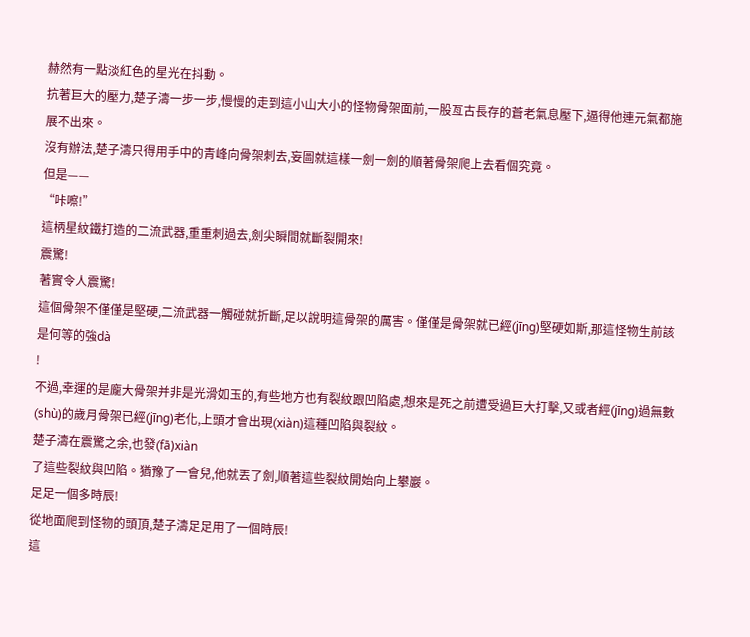赫然有一點淡紅色的星光在抖動。
抗著巨大的壓力,楚子濤一步一步,慢慢的走到這小山大小的怪物骨架面前,一股亙古長存的蒼老氣息壓下,逼得他連元氣都施展不出來。
沒有辦法,楚子濤只得用手中的青峰向骨架刺去,妄圖就這樣一劍一劍的順著骨架爬上去看個究竟。
但是——
“咔嚓!”
這柄星紋鐵打造的二流武器,重重刺過去,劍尖瞬間就斷裂開來!
震驚!
著實令人震驚!
這個骨架不僅僅是堅硬,二流武器一觸碰就折斷,足以說明這骨架的厲害。僅僅是骨架就已經(jīng)堅硬如斯,那這怪物生前該是何等的強dà
!
不過,幸運的是龐大骨架并非是光滑如玉的,有些地方也有裂紋跟凹陷處,想來是死之前遭受過巨大打擊,又或者經(jīng)過無數(shù)的歲月骨架已經(jīng)老化,上頭才會出現(xiàn)這種凹陷與裂紋。
楚子濤在震驚之余,也發(fā)xiàn
了這些裂紋與凹陷。猶豫了一會兒,他就丟了劍,順著這些裂紋開始向上攀巖。
足足一個多時辰!
從地面爬到怪物的頭頂,楚子濤足足用了一個時辰!
這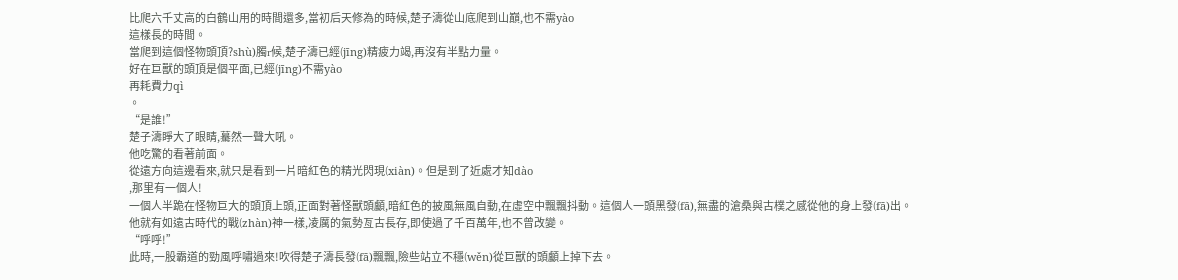比爬六千丈高的白鶴山用的時間還多,當初后天修為的時候,楚子濤從山底爬到山巔,也不需yào
這樣長的時間。
當爬到這個怪物頭頂?shù)臅r候,楚子濤已經(jīng)精疲力竭,再沒有半點力量。
好在巨獸的頭頂是個平面,已經(jīng)不需yào
再耗費力qì
。
“是誰!”
楚子濤睜大了眼睛,驀然一聲大吼。
他吃驚的看著前面。
從遠方向這邊看來,就只是看到一片暗紅色的精光閃現(xiàn)。但是到了近處才知dào
,那里有一個人!
一個人半跪在怪物巨大的頭頂上頭,正面對著怪獸頭顱,暗紅色的披風無風自動,在虛空中飄飄抖動。這個人一頭黑發(fā),無盡的滄桑與古樸之感從他的身上發(fā)出。
他就有如遠古時代的戰(zhàn)神一樣,凌厲的氣勢亙古長存,即使過了千百萬年,也不曾改變。
“呼呼!”
此時,一股霸道的勁風呼嘯過來!吹得楚子濤長發(fā)飄飄,險些站立不穩(wěn)從巨獸的頭顱上掉下去。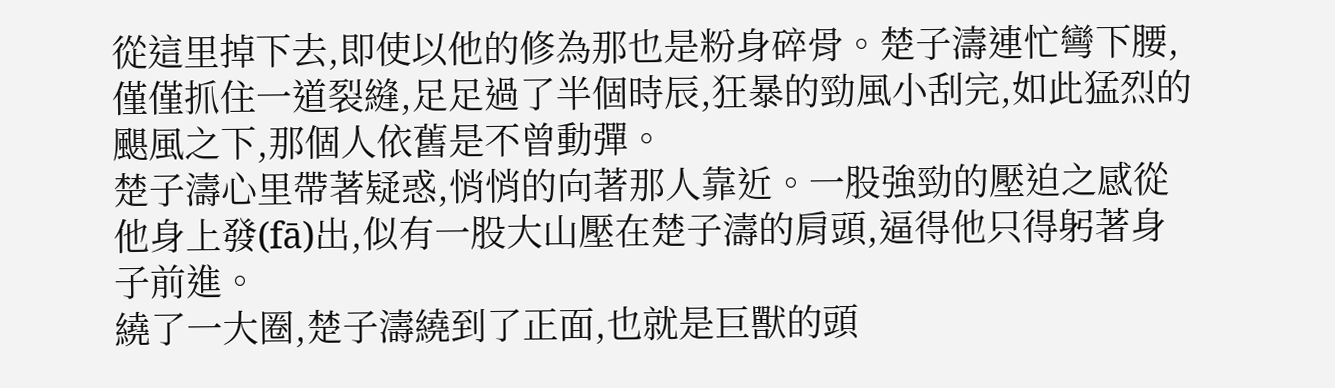從這里掉下去,即使以他的修為那也是粉身碎骨。楚子濤連忙彎下腰,僅僅抓住一道裂縫,足足過了半個時辰,狂暴的勁風小刮完,如此猛烈的颶風之下,那個人依舊是不曾動彈。
楚子濤心里帶著疑惑,悄悄的向著那人靠近。一股強勁的壓迫之感從他身上發(fā)出,似有一股大山壓在楚子濤的肩頭,逼得他只得躬著身子前進。
繞了一大圈,楚子濤繞到了正面,也就是巨獸的頭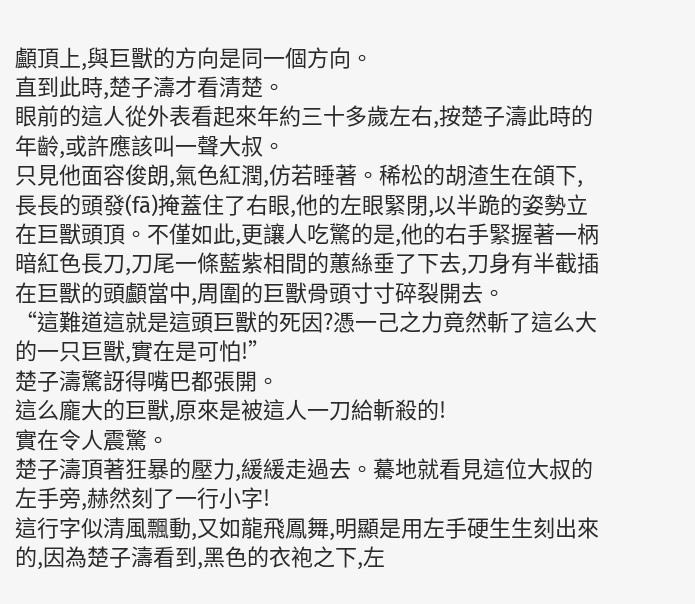顱頂上,與巨獸的方向是同一個方向。
直到此時,楚子濤才看清楚。
眼前的這人從外表看起來年約三十多歲左右,按楚子濤此時的年齡,或許應該叫一聲大叔。
只見他面容俊朗,氣色紅潤,仿若睡著。稀松的胡渣生在頜下,長長的頭發(fā)掩蓋住了右眼,他的左眼緊閉,以半跪的姿勢立在巨獸頭頂。不僅如此,更讓人吃驚的是,他的右手緊握著一柄暗紅色長刀,刀尾一條藍紫相間的蕙絲垂了下去,刀身有半截插在巨獸的頭顱當中,周圍的巨獸骨頭寸寸碎裂開去。
“這難道這就是這頭巨獸的死因?憑一己之力竟然斬了這么大的一只巨獸,實在是可怕!”
楚子濤驚訝得嘴巴都張開。
這么龐大的巨獸,原來是被這人一刀給斬殺的!
實在令人震驚。
楚子濤頂著狂暴的壓力,緩緩走過去。驀地就看見這位大叔的左手旁,赫然刻了一行小字!
這行字似清風飄動,又如龍飛鳳舞,明顯是用左手硬生生刻出來的,因為楚子濤看到,黑色的衣袍之下,左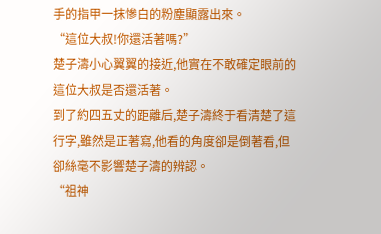手的指甲一抹慘白的粉塵顯露出來。
“這位大叔!你還活著嗎?”
楚子濤小心翼翼的接近,他實在不敢確定眼前的這位大叔是否還活著。
到了約四五丈的距離后,楚子濤終于看清楚了這行字,雖然是正著寫,他看的角度卻是倒著看,但卻絲毫不影響楚子濤的辨認。
“祖神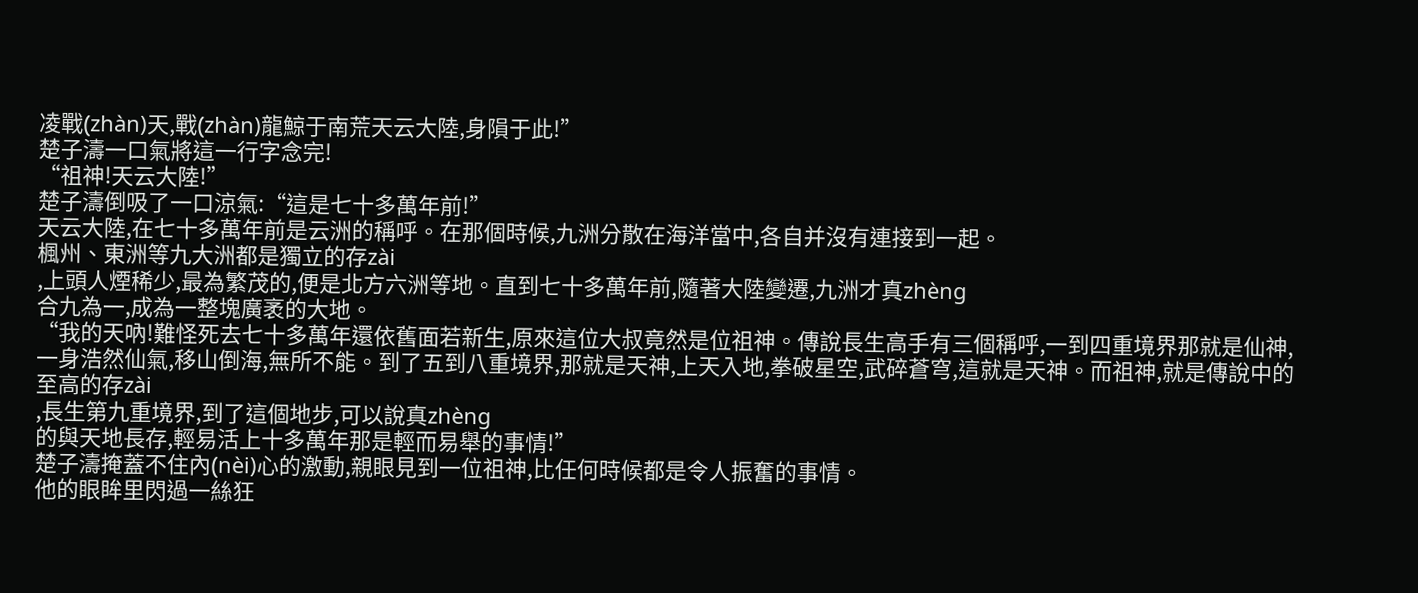凌戰(zhàn)天,戰(zhàn)龍鯨于南荒天云大陸,身隕于此!”
楚子濤一口氣將這一行字念完!
“祖神!天云大陸!”
楚子濤倒吸了一口涼氣:“這是七十多萬年前!”
天云大陸,在七十多萬年前是云洲的稱呼。在那個時候,九洲分散在海洋當中,各自并沒有連接到一起。
楓州、東洲等九大洲都是獨立的存zài
,上頭人煙稀少,最為繁茂的,便是北方六洲等地。直到七十多萬年前,隨著大陸變遷,九洲才真zhèng
合九為一,成為一整塊廣袤的大地。
“我的天吶!難怪死去七十多萬年還依舊面若新生,原來這位大叔竟然是位祖神。傳說長生高手有三個稱呼,一到四重境界那就是仙神,一身浩然仙氣,移山倒海,無所不能。到了五到八重境界,那就是天神,上天入地,拳破星空,武碎蒼穹,這就是天神。而祖神,就是傳說中的至高的存zài
,長生第九重境界,到了這個地步,可以說真zhèng
的與天地長存,輕易活上十多萬年那是輕而易舉的事情!”
楚子濤掩蓋不住內(nèi)心的激動,親眼見到一位祖神,比任何時候都是令人振奮的事情。
他的眼眸里閃過一絲狂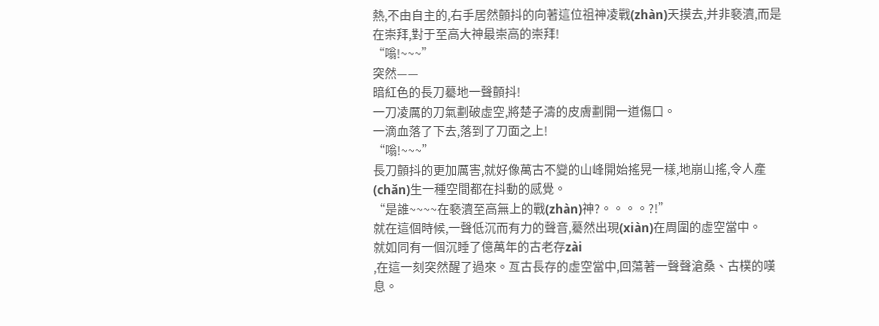熱,不由自主的,右手居然顫抖的向著這位祖神凌戰(zhàn)天摸去,并非褻瀆,而是在崇拜,對于至高大神最崇高的崇拜!
“嗡!~~~”
突然——
暗紅色的長刀驀地一聲顫抖!
一刀凌厲的刀氣劃破虛空,將楚子濤的皮膚劃開一道傷口。
一滴血落了下去,落到了刀面之上!
“嗡!~~~”
長刀顫抖的更加厲害,就好像萬古不變的山峰開始搖晃一樣,地崩山搖,令人產(chǎn)生一種空間都在抖動的感覺。
“是誰~~~~在褻瀆至高無上的戰(zhàn)神?。。。。?!”
就在這個時候,一聲低沉而有力的聲音,驀然出現(xiàn)在周圍的虛空當中。
就如同有一個沉睡了億萬年的古老存zài
,在這一刻突然醒了過來。亙古長存的虛空當中,回蕩著一聲聲滄桑、古樸的嘆息。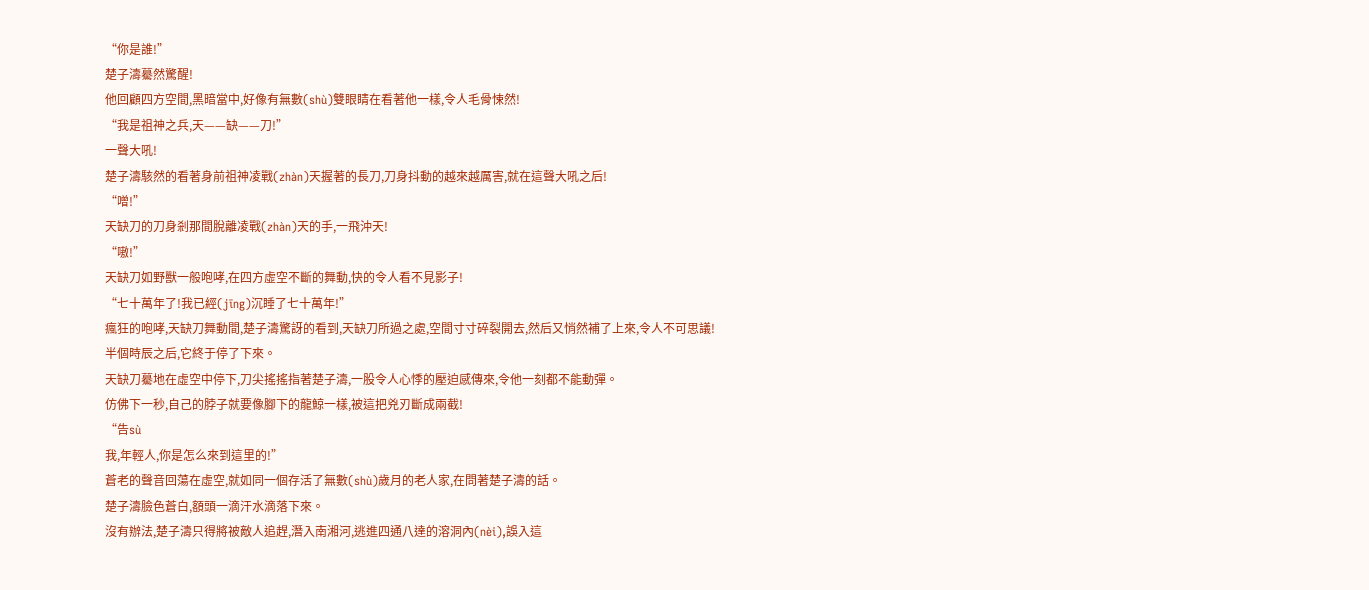“你是誰!”
楚子濤驀然驚醒!
他回顧四方空間,黑暗當中,好像有無數(shù)雙眼睛在看著他一樣,令人毛骨悚然!
“我是祖神之兵,天——缺——刀!”
一聲大吼!
楚子濤駭然的看著身前祖神凌戰(zhàn)天握著的長刀,刀身抖動的越來越厲害,就在這聲大吼之后!
“噌!”
天缺刀的刀身剎那間脫離凌戰(zhàn)天的手,一飛沖天!
“嗷!”
天缺刀如野獸一般咆哮,在四方虛空不斷的舞動,快的令人看不見影子!
“七十萬年了!我已經(jīng)沉睡了七十萬年!”
瘋狂的咆哮,天缺刀舞動間,楚子濤驚訝的看到,天缺刀所過之處,空間寸寸碎裂開去,然后又悄然補了上來,令人不可思議!
半個時辰之后,它終于停了下來。
天缺刀驀地在虛空中停下,刀尖搖搖指著楚子濤,一股令人心悸的壓迫感傳來,令他一刻都不能動彈。
仿佛下一秒,自己的脖子就要像腳下的龍鯨一樣,被這把兇刃斷成兩截!
“告sù
我,年輕人,你是怎么來到這里的!”
蒼老的聲音回蕩在虛空,就如同一個存活了無數(shù)歲月的老人家,在問著楚子濤的話。
楚子濤臉色蒼白,額頭一滴汗水滴落下來。
沒有辦法,楚子濤只得將被敵人追趕,潛入南湘河,逃進四通八達的溶洞內(nèi),誤入這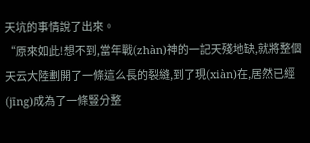天坑的事情說了出來。
“原來如此!想不到,當年戰(zhàn)神的一記天殘地缺,就將整個天云大陸劃開了一條這么長的裂縫,到了現(xiàn)在,居然已經(jīng)成為了一條豎分整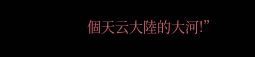個天云大陸的大河!”